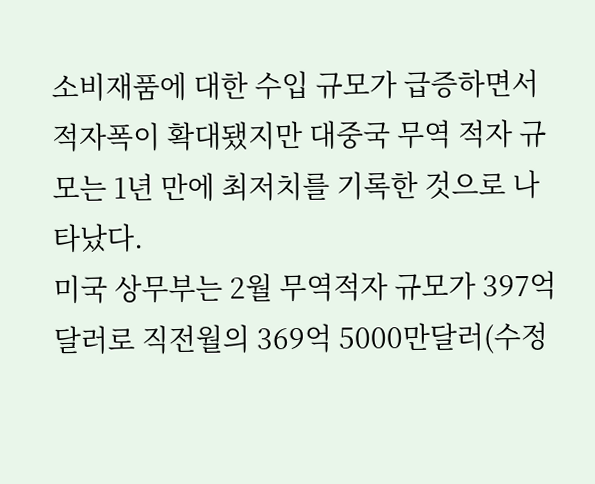소비재품에 대한 수입 규모가 급증하면서 적자폭이 확대됐지만 대중국 무역 적자 규모는 1년 만에 최저치를 기록한 것으로 나타났다.
미국 상무부는 2월 무역적자 규모가 397억달러로 직전월의 369억 5000만달러(수정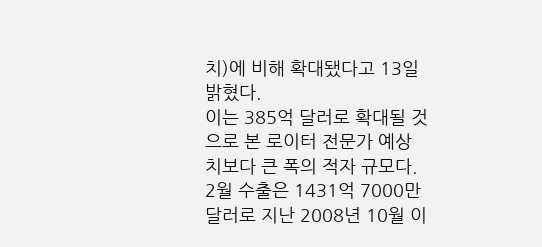치)에 비해 확대됐다고 13일 밝혔다.
이는 385억 달러로 확대될 것으로 본 로이터 전문가 예상치보다 큰 폭의 적자 규모다.
2월 수출은 1431억 7000만 달러로 지난 2008년 10월 이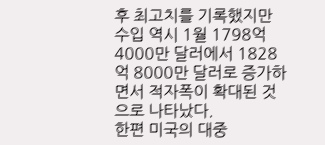후 최고치를 기록했지만 수입 역시 1월 1798억 4000만 달러에서 1828억 8000만 달러로 증가하면서 적자폭이 확대된 것으로 나타났다.
한편 미국의 대중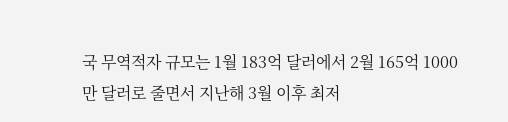국 무역적자 규모는 1월 183억 달러에서 2월 165억 1000만 달러로 줄면서 지난해 3월 이후 최저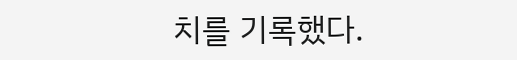치를 기록했다.